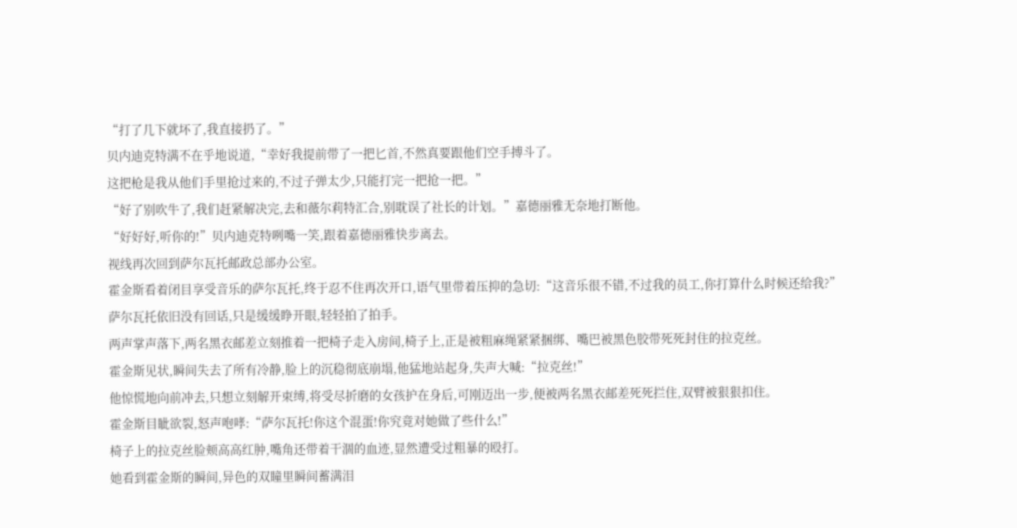“打了几下就坏了,我直接扔了。”
贝内迪克特满不在乎地说道,“幸好我提前带了一把匕首,不然真要跟他们空手搏斗了。
这把枪是我从他们手里抢过来的,不过子弹太少,只能打完一把抢一把。”
“好了别吹牛了,我们赶紧解决完,去和薇尔莉特汇合,别耽误了社长的计划。”嘉德丽雅无奈地打断他。
“好好好,听你的!”贝内迪克特咧嘴一笑,跟着嘉德丽雅快步离去。
视线再次回到萨尔瓦托邮政总部办公室。
霍金斯看着闭目享受音乐的萨尔瓦托,终于忍不住再次开口,语气里带着压抑的急切:“这音乐很不错,不过我的员工,你打算什么时候还给我?”
萨尔瓦托依旧没有回话,只是缓缓睁开眼,轻轻拍了拍手。
两声掌声落下,两名黑衣邮差立刻推着一把椅子走入房间,椅子上,正是被粗麻绳紧紧捆绑、嘴巴被黑色胶带死死封住的拉克丝。
霍金斯见状,瞬间失去了所有冷静,脸上的沉稳彻底崩塌,他猛地站起身,失声大喊:“拉克丝!”
他惊慌地向前冲去,只想立刻解开束缚,将受尽折磨的女孩护在身后,可刚迈出一步,便被两名黑衣邮差死死拦住,双臂被狠狠扣住。
霍金斯目眦欲裂,怒声咆哮:“萨尔瓦托!你这个混蛋!你究竟对她做了些什么!”
椅子上的拉克丝脸颊高高红肿,嘴角还带着干涸的血迹,显然遭受过粗暴的殴打。
她看到霍金斯的瞬间,异色的双瞳里瞬间蓄满泪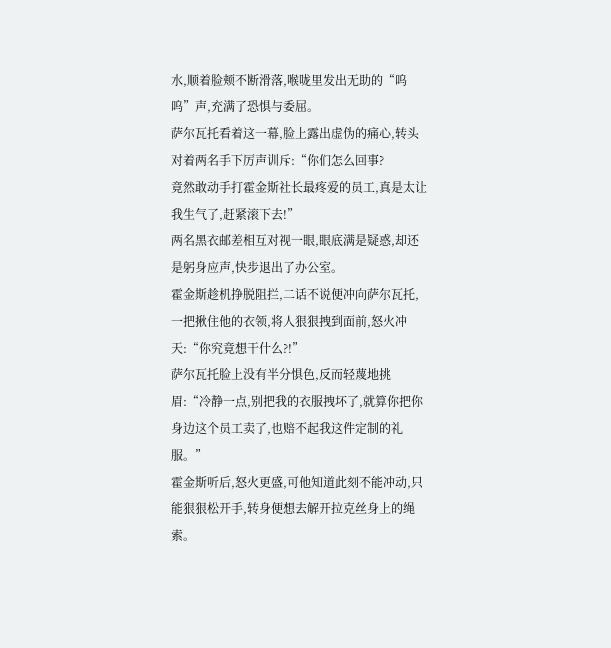水,顺着脸颊不断滑落,喉咙里发出无助的“呜呜”声,充满了恐惧与委屈。
萨尔瓦托看着这一幕,脸上露出虚伪的痛心,转头对着两名手下厉声训斥:“你们怎么回事?
竟然敢动手打霍金斯社长最疼爱的员工,真是太让我生气了,赶紧滚下去!”
两名黑衣邮差相互对视一眼,眼底满是疑惑,却还是躬身应声,快步退出了办公室。
霍金斯趁机挣脱阻拦,二话不说便冲向萨尔瓦托,一把揪住他的衣领,将人狠狠拽到面前,怒火冲天:“你究竟想干什么?!”
萨尔瓦托脸上没有半分惧色,反而轻蔑地挑眉:“冷静一点,别把我的衣服拽坏了,就算你把你身边这个员工卖了,也赔不起我这件定制的礼服。”
霍金斯听后,怒火更盛,可他知道此刻不能冲动,只能狠狠松开手,转身便想去解开拉克丝身上的绳索。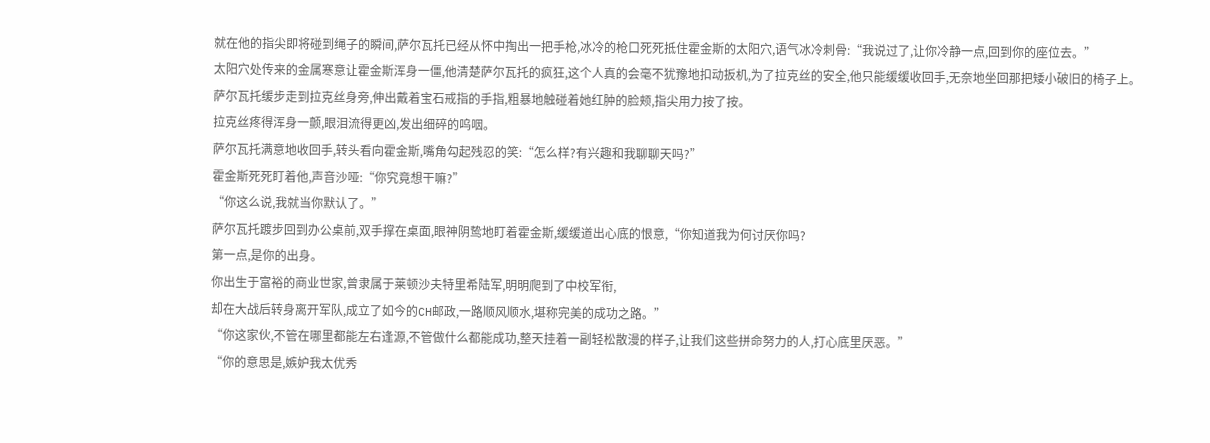就在他的指尖即将碰到绳子的瞬间,萨尔瓦托已经从怀中掏出一把手枪,冰冷的枪口死死抵住霍金斯的太阳穴,语气冰冷刺骨:“我说过了,让你冷静一点,回到你的座位去。”
太阳穴处传来的金属寒意让霍金斯浑身一僵,他清楚萨尔瓦托的疯狂,这个人真的会毫不犹豫地扣动扳机,为了拉克丝的安全,他只能缓缓收回手,无奈地坐回那把矮小破旧的椅子上。
萨尔瓦托缓步走到拉克丝身旁,伸出戴着宝石戒指的手指,粗暴地触碰着她红肿的脸颊,指尖用力按了按。
拉克丝疼得浑身一颤,眼泪流得更凶,发出细碎的呜咽。
萨尔瓦托满意地收回手,转头看向霍金斯,嘴角勾起残忍的笑:“怎么样?有兴趣和我聊聊天吗?”
霍金斯死死盯着他,声音沙哑:“你究竟想干嘛?”
“你这么说,我就当你默认了。”
萨尔瓦托踱步回到办公桌前,双手撑在桌面,眼神阴鸷地盯着霍金斯,缓缓道出心底的恨意,“你知道我为何讨厌你吗?
第一点,是你的出身。
你出生于富裕的商业世家,曾隶属于莱顿沙夫特里希陆军,明明爬到了中校军衔,
却在大战后转身离开军队,成立了如今的CH邮政,一路顺风顺水,堪称完美的成功之路。”
“你这家伙,不管在哪里都能左右逢源,不管做什么都能成功,整天挂着一副轻松散漫的样子,让我们这些拼命努力的人,打心底里厌恶。”
“你的意思是,嫉妒我太优秀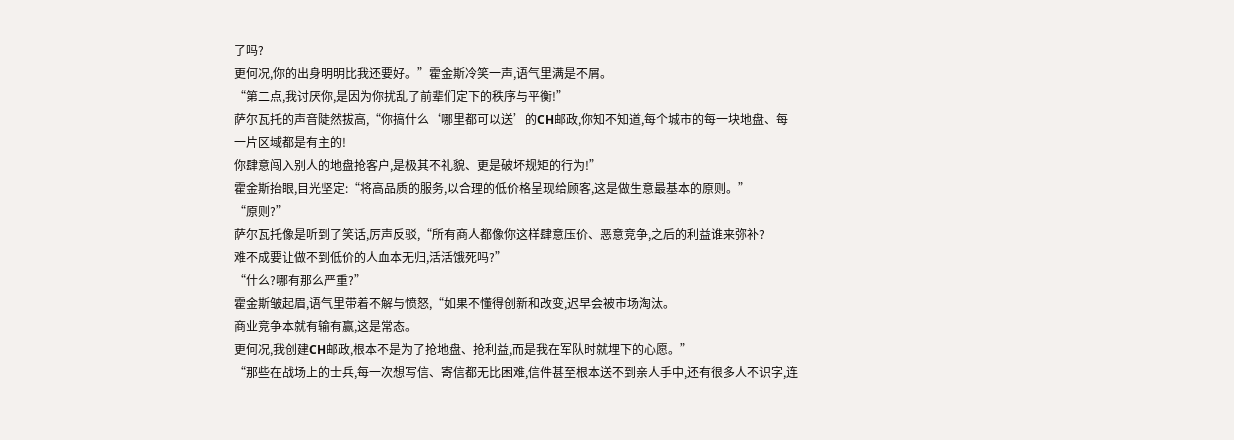了吗?
更何况,你的出身明明比我还要好。”霍金斯冷笑一声,语气里满是不屑。
“第二点,我讨厌你,是因为你扰乱了前辈们定下的秩序与平衡!”
萨尔瓦托的声音陡然拔高,“你搞什么‘哪里都可以送’的CH邮政,你知不知道,每个城市的每一块地盘、每一片区域都是有主的!
你肆意闯入别人的地盘抢客户,是极其不礼貌、更是破坏规矩的行为!”
霍金斯抬眼,目光坚定:“将高品质的服务,以合理的低价格呈现给顾客,这是做生意最基本的原则。”
“原则?”
萨尔瓦托像是听到了笑话,厉声反驳,“所有商人都像你这样肆意压价、恶意竞争,之后的利益谁来弥补?
难不成要让做不到低价的人血本无归,活活饿死吗?”
“什么?哪有那么严重?”
霍金斯皱起眉,语气里带着不解与愤怒,“如果不懂得创新和改变,迟早会被市场淘汰。
商业竞争本就有输有赢,这是常态。
更何况,我创建CH邮政,根本不是为了抢地盘、抢利益,而是我在军队时就埋下的心愿。”
“那些在战场上的士兵,每一次想写信、寄信都无比困难,信件甚至根本送不到亲人手中,还有很多人不识字,连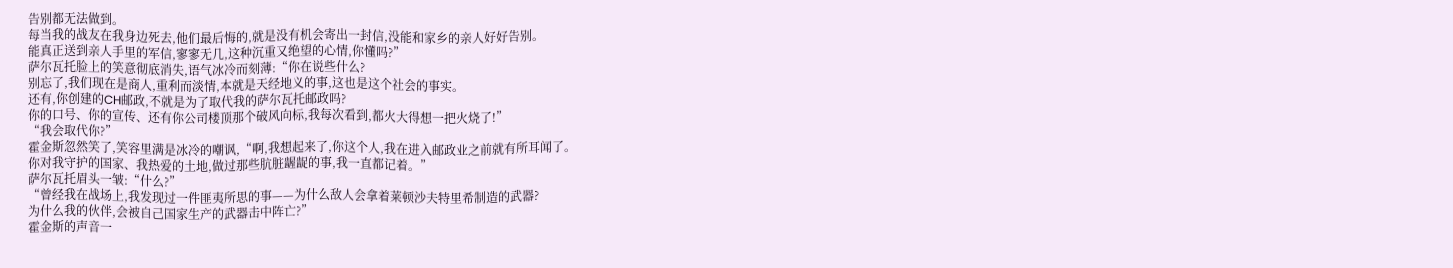告别都无法做到。
每当我的战友在我身边死去,他们最后悔的,就是没有机会寄出一封信,没能和家乡的亲人好好告别。
能真正送到亲人手里的军信,寥寥无几,这种沉重又绝望的心情,你懂吗?”
萨尔瓦托脸上的笑意彻底消失,语气冰冷而刻薄:“你在说些什么?
别忘了,我们现在是商人,重利而淡情,本就是天经地义的事,这也是这个社会的事实。
还有,你创建的CH邮政,不就是为了取代我的萨尔瓦托邮政吗?
你的口号、你的宣传、还有你公司楼顶那个破风向标,我每次看到,都火大得想一把火烧了!”
“我会取代你?”
霍金斯忽然笑了,笑容里满是冰冷的嘲讽,“啊,我想起来了,你这个人,我在进入邮政业之前就有所耳闻了。
你对我守护的国家、我热爱的土地,做过那些肮脏龌龊的事,我一直都记着。”
萨尔瓦托眉头一皱:“什么?”
“曾经我在战场上,我发现过一件匪夷所思的事——为什么敌人会拿着莱顿沙夫特里希制造的武器?
为什么我的伙伴,会被自己国家生产的武器击中阵亡?”
霍金斯的声音一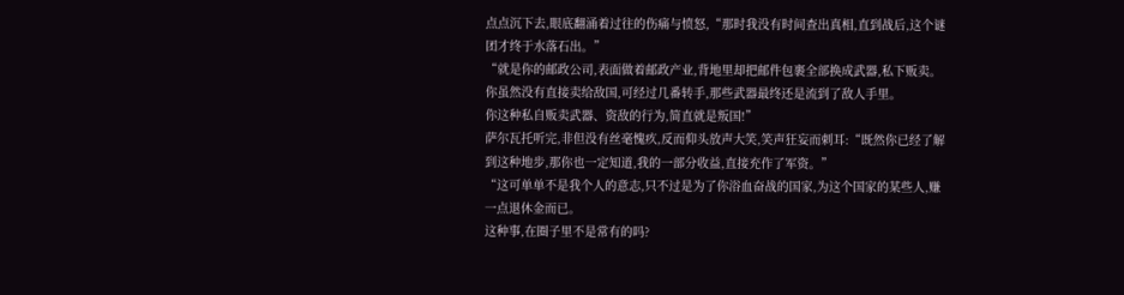点点沉下去,眼底翻涌着过往的伤痛与愤怒,“那时我没有时间查出真相,直到战后,这个谜团才终于水落石出。”
“就是你的邮政公司,表面做着邮政产业,背地里却把邮件包裹全部换成武器,私下贩卖。
你虽然没有直接卖给敌国,可经过几番转手,那些武器最终还是流到了敌人手里。
你这种私自贩卖武器、资敌的行为,简直就是叛国!”
萨尔瓦托听完,非但没有丝毫愧疚,反而仰头放声大笑,笑声狂妄而刺耳:“既然你已经了解到这种地步,那你也一定知道,我的一部分收益,直接充作了军资。”
“这可单单不是我个人的意志,只不过是为了你浴血奋战的国家,为这个国家的某些人,赚一点退休金而已。
这种事,在圈子里不是常有的吗?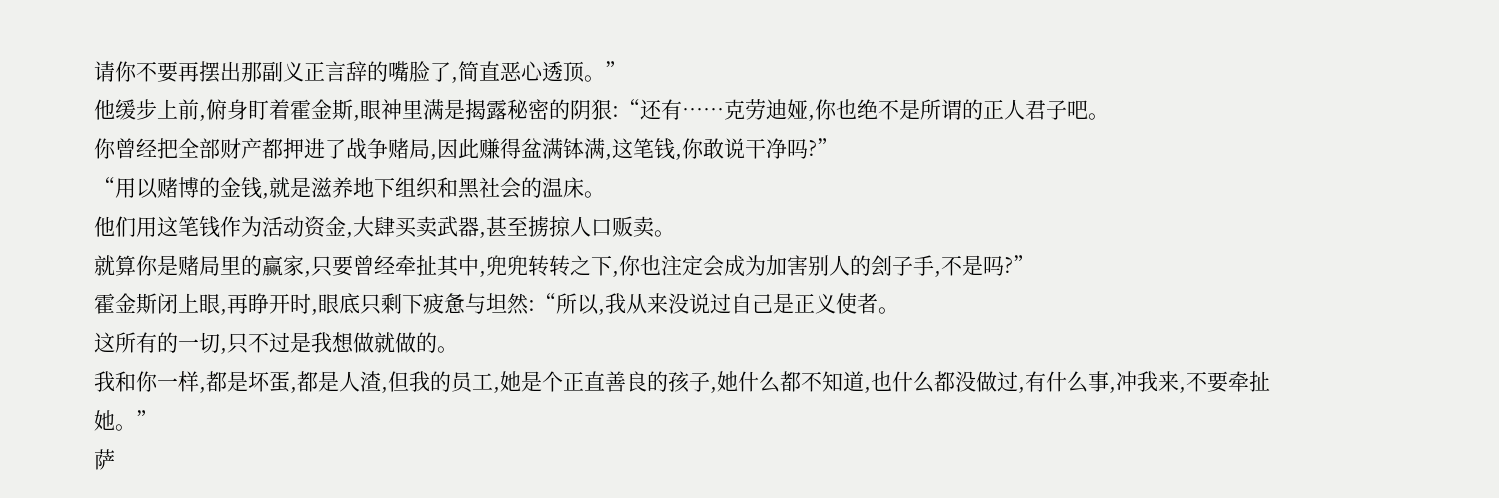请你不要再摆出那副义正言辞的嘴脸了,简直恶心透顶。”
他缓步上前,俯身盯着霍金斯,眼神里满是揭露秘密的阴狠:“还有……克劳迪娅,你也绝不是所谓的正人君子吧。
你曾经把全部财产都押进了战争赌局,因此赚得盆满钵满,这笔钱,你敢说干净吗?”
“用以赌博的金钱,就是滋养地下组织和黑社会的温床。
他们用这笔钱作为活动资金,大肆买卖武器,甚至掳掠人口贩卖。
就算你是赌局里的赢家,只要曾经牵扯其中,兜兜转转之下,你也注定会成为加害别人的刽子手,不是吗?”
霍金斯闭上眼,再睁开时,眼底只剩下疲惫与坦然:“所以,我从来没说过自己是正义使者。
这所有的一切,只不过是我想做就做的。
我和你一样,都是坏蛋,都是人渣,但我的员工,她是个正直善良的孩子,她什么都不知道,也什么都没做过,有什么事,冲我来,不要牵扯她。”
萨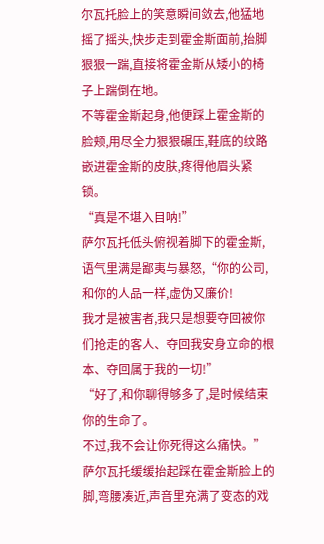尔瓦托脸上的笑意瞬间敛去,他猛地摇了摇头,快步走到霍金斯面前,抬脚狠狠一踹,直接将霍金斯从矮小的椅子上踹倒在地。
不等霍金斯起身,他便踩上霍金斯的脸颊,用尽全力狠狠碾压,鞋底的纹路嵌进霍金斯的皮肤,疼得他眉头紧锁。
“真是不堪入目呐!”
萨尔瓦托低头俯视着脚下的霍金斯,语气里满是鄙夷与暴怒,“你的公司,和你的人品一样,虚伪又廉价!
我才是被害者,我只是想要夺回被你们抢走的客人、夺回我安身立命的根本、夺回属于我的一切!”
“好了,和你聊得够多了,是时候结束你的生命了。
不过,我不会让你死得这么痛快。”
萨尔瓦托缓缓抬起踩在霍金斯脸上的脚,弯腰凑近,声音里充满了变态的戏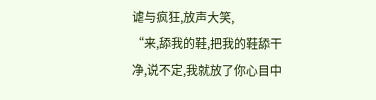谑与疯狂,放声大笑,
“来,舔我的鞋,把我的鞋舔干净,说不定,我就放了你心目中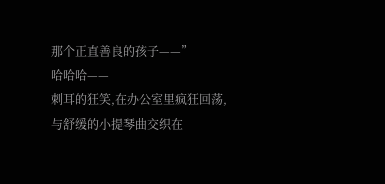那个正直善良的孩子——”
哈哈哈——
刺耳的狂笑,在办公室里疯狂回荡,与舒缓的小提琴曲交织在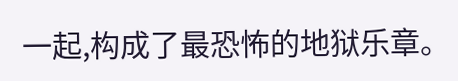一起,构成了最恐怖的地狱乐章。